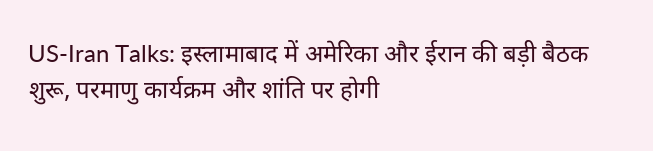US-Iran Talks: इस्लामाबाद में अमेरिका और ईरान की बड़ी बैठक शुरू, परमाणु कार्यक्रम और शांति पर होगी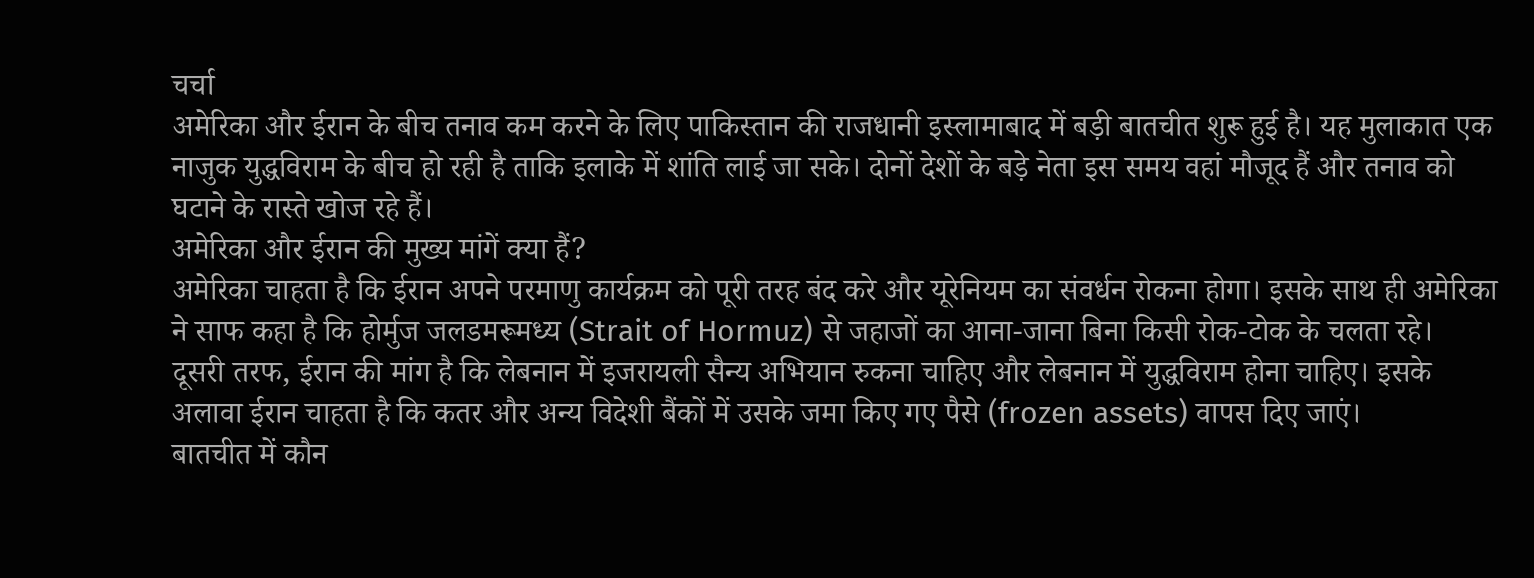चर्चा
अमेरिका और ईरान के बीच तनाव कम करने के लिए पाकिस्तान की राजधानी इस्लामाबाद में बड़ी बातचीत शुरू हुई है। यह मुलाकात एक नाजुक युद्धविराम के बीच हो रही है ताकि इलाके में शांति लाई जा सके। दोनों देशों के बड़े नेता इस समय वहां मौजूद हैं और तनाव को घटाने के रास्ते खोज रहे हैं।
अमेरिका और ईरान की मुख्य मांगें क्या हैं?
अमेरिका चाहता है कि ईरान अपने परमाणु कार्यक्रम को पूरी तरह बंद करे और यूरेनियम का संवर्धन रोकना होगा। इसके साथ ही अमेरिका ने साफ कहा है कि होर्मुज जलडमरूमध्य (Strait of Hormuz) से जहाजों का आना-जाना बिना किसी रोक-टोक के चलता रहे।
दूसरी तरफ, ईरान की मांग है कि लेबनान में इजरायली सैन्य अभियान रुकना चाहिए और लेबनान में युद्धविराम होना चाहिए। इसके अलावा ईरान चाहता है कि कतर और अन्य विदेशी बैंकों में उसके जमा किए गए पैसे (frozen assets) वापस दिए जाएं।
बातचीत में कौन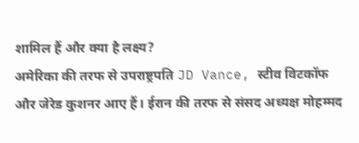शामिल हैं और क्या है लक्ष्य?
अमेरिका की तरफ से उपराष्ट्रपति JD Vance, स्टीव विटकॉफ और जेरेड कुशनर आए हैं। ईरान की तरफ से संसद अध्यक्ष मोहम्मद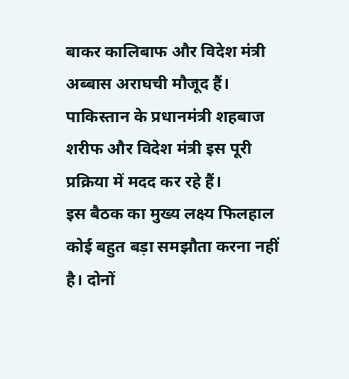बाकर कालिबाफ और विदेश मंत्री अब्बास अराघची मौजूद हैं। पाकिस्तान के प्रधानमंत्री शहबाज शरीफ और विदेश मंत्री इस पूरी प्रक्रिया में मदद कर रहे हैं।
इस बैठक का मुख्य लक्ष्य फिलहाल कोई बहुत बड़ा समझौता करना नहीं है। दोनों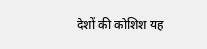देशों की कोशिश यह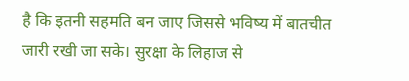है कि इतनी सहमति बन जाए जिससे भविष्य में बातचीत जारी रखी जा सके। सुरक्षा के लिहाज से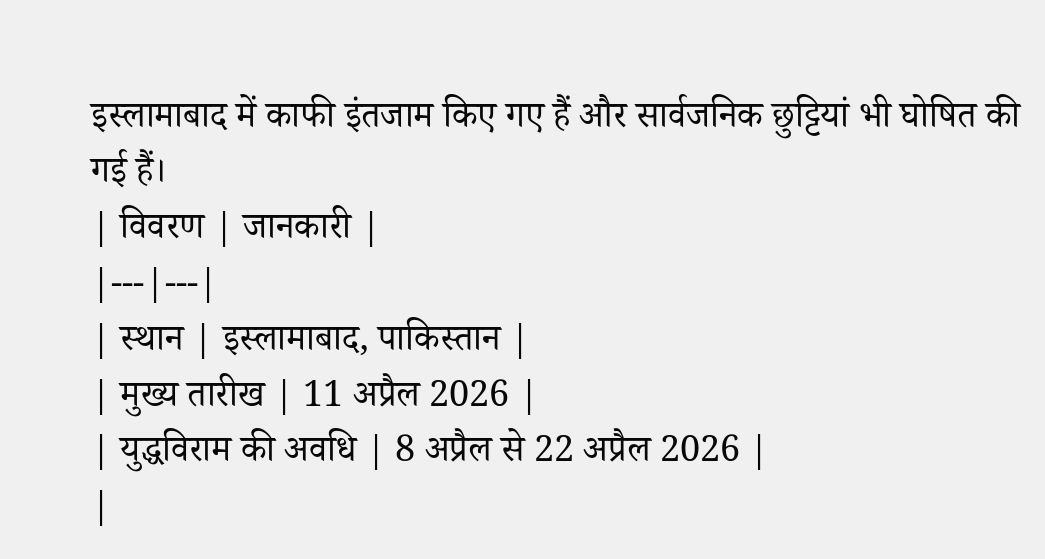इस्लामाबाद में काफी इंतजाम किए गए हैं और सार्वजनिक छुट्टियां भी घोषित की गई हैं।
| विवरण | जानकारी |
|---|---|
| स्थान | इस्लामाबाद, पाकिस्तान |
| मुख्य तारीख | 11 अप्रैल 2026 |
| युद्धविराम की अवधि | 8 अप्रैल से 22 अप्रैल 2026 |
|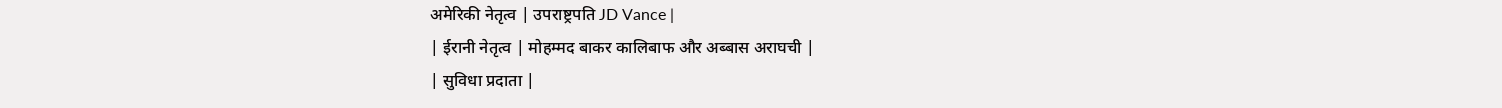अमेरिकी नेतृत्व | उपराष्ट्रपति JD Vance |
| ईरानी नेतृत्व | मोहम्मद बाकर कालिबाफ और अब्बास अराघची |
| सुविधा प्रदाता |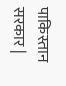पाकिस्तान सरकार |